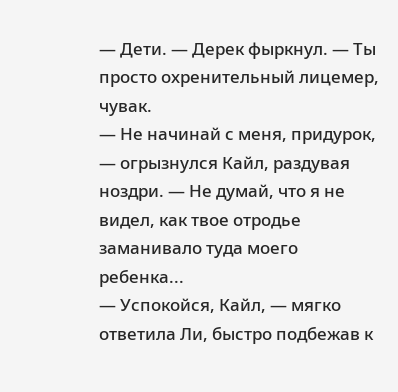— Дети. — Дерек фыркнул. — Ты просто охренительный лицемер, чувак.
— Не начинай с меня, придурок, — огрызнулся Кайл, раздувая ноздри. — Не думай, что я не видел, как твое отродье заманивало туда моего ребенка...
— Успокойся, Кайл, — мягко ответила Ли, быстро подбежав к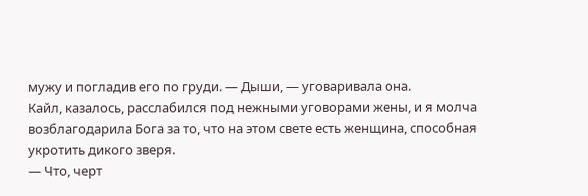мужу и погладив его по груди. — Дыши, — уговаривала она.
Кайл, казалось, расслабился под нежными уговорами жены, и я молча возблагодарила Бога за то, что на этом свете есть женщина, способная укротить дикого зверя.
— Что, черт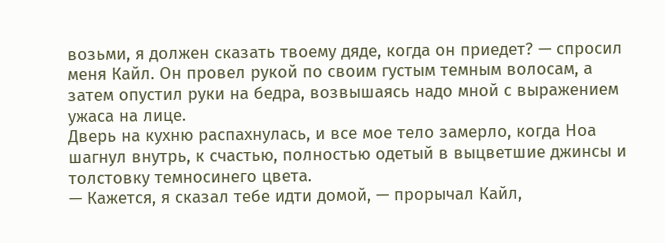возьми, я должен сказать твоему дяде, когда он приедет? — спросил меня Кайл. Он провел рукой по своим густым темным волосам, а затем опустил руки на бедра, возвышаясь надо мной с выражением ужаса на лице.
Дверь на кухню распахнулась, и все мое тело замерло, когда Ноа шагнул внутрь, к счастью, полностью одетый в выцветшие джинсы и толстовку темносинего цвета.
— Кажется, я сказал тебе идти домой, — прорычал Кайл,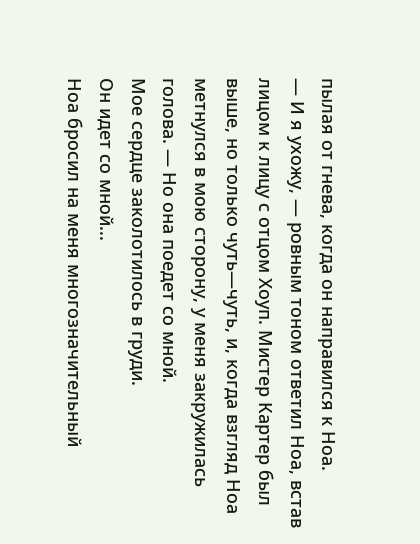пылая от гнева, когда он направился к Ноа.
— И я ухожу, — ровным тоном ответил Ноа, встав лицом к лицу с отцом Хоуп. Мистер Картер был выше, но только чуть—чуть, и, когда взгляд Ноа метнулся в мою сторону, у меня закружилась голова. — Но она поедет со мной.
Мое сердце заколотилось в груди.
Он идет со мной...
Ноа бросил на меня многозначительный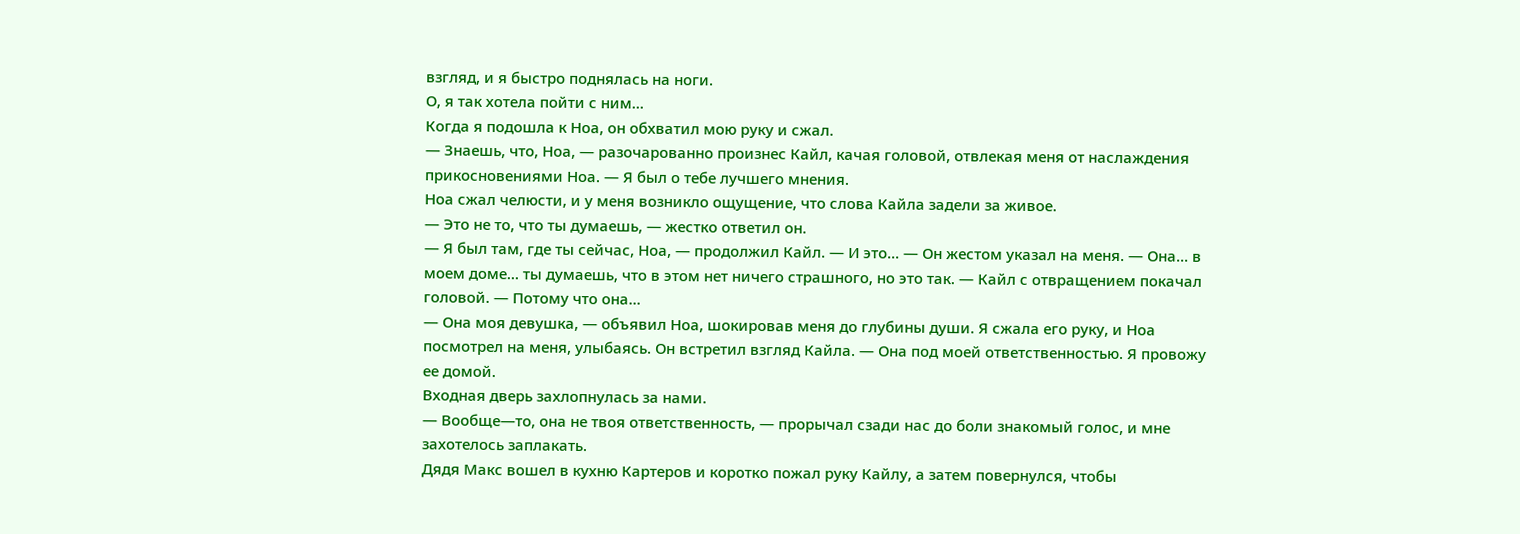взгляд, и я быстро поднялась на ноги.
О, я так хотела пойти с ним...
Когда я подошла к Ноа, он обхватил мою руку и сжал.
— Знаешь, что, Ноа, — разочарованно произнес Кайл, качая головой, отвлекая меня от наслаждения прикосновениями Ноа. — Я был о тебе лучшего мнения.
Ноа сжал челюсти, и у меня возникло ощущение, что слова Кайла задели за живое.
— Это не то, что ты думаешь, — жестко ответил он.
— Я был там, где ты сейчас, Ноа, — продолжил Кайл. — И это... — Он жестом указал на меня. — Она... в моем доме... ты думаешь, что в этом нет ничего страшного, но это так. — Кайл с отвращением покачал головой. — Потому что она...
— Она моя девушка, — объявил Ноа, шокировав меня до глубины души. Я сжала его руку, и Ноа посмотрел на меня, улыбаясь. Он встретил взгляд Кайла. — Она под моей ответственностью. Я провожу ее домой.
Входная дверь захлопнулась за нами.
— Вообще—то, она не твоя ответственность, — прорычал сзади нас до боли знакомый голос, и мне захотелось заплакать.
Дядя Макс вошел в кухню Картеров и коротко пожал руку Кайлу, а затем повернулся, чтобы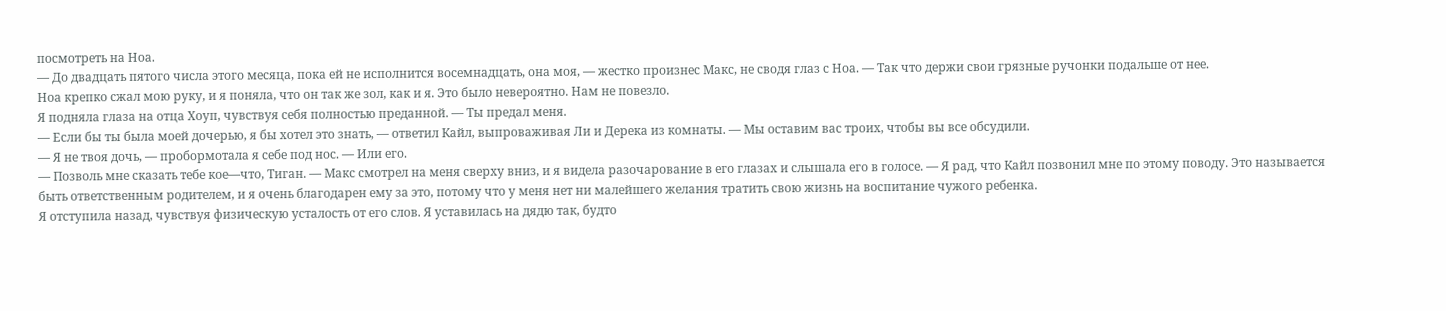посмотреть на Ноа.
— До двадцать пятого числа этого месяца, пока ей не исполнится восемнадцать, она моя, — жестко произнес Макс, не сводя глаз с Ноа. — Так что держи свои грязные ручонки подальше от нее.
Ноа крепко сжал мою руку, и я поняла, что он так же зол, как и я. Это было невероятно. Нам не повезло.
Я подняла глаза на отца Хоуп, чувствуя себя полностью преданной. — Ты предал меня.
— Если бы ты была моей дочерью, я бы хотел это знать, — ответил Кайл, выпроваживая Ли и Дерека из комнаты. — Мы оставим вас троих, чтобы вы все обсудили.
— Я не твоя дочь, — пробормотала я себе под нос. — Или его.
— Позволь мне сказать тебе кое—что, Тиган. — Макс смотрел на меня сверху вниз, и я видела разочарование в его глазах и слышала его в голосе. — Я рад, что Кайл позвонил мне по этому поводу. Это называется быть ответственным родителем, и я очень благодарен ему за это, потому что у меня нет ни малейшего желания тратить свою жизнь на воспитание чужого ребенка.
Я отступила назад, чувствуя физическую усталость от его слов. Я уставилась на дядю так, будто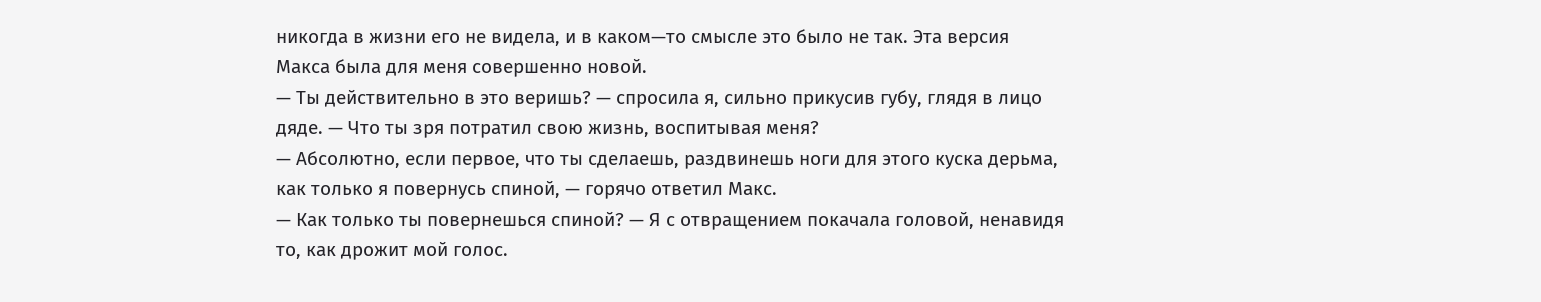никогда в жизни его не видела, и в каком—то смысле это было не так. Эта версия Макса была для меня совершенно новой.
— Ты действительно в это веришь? — спросила я, сильно прикусив губу, глядя в лицо дяде. — Что ты зря потратил свою жизнь, воспитывая меня?
— Абсолютно, если первое, что ты сделаешь, раздвинешь ноги для этого куска дерьма, как только я повернусь спиной, — горячо ответил Макс.
— Как только ты повернешься спиной? — Я с отвращением покачала головой, ненавидя то, как дрожит мой голос.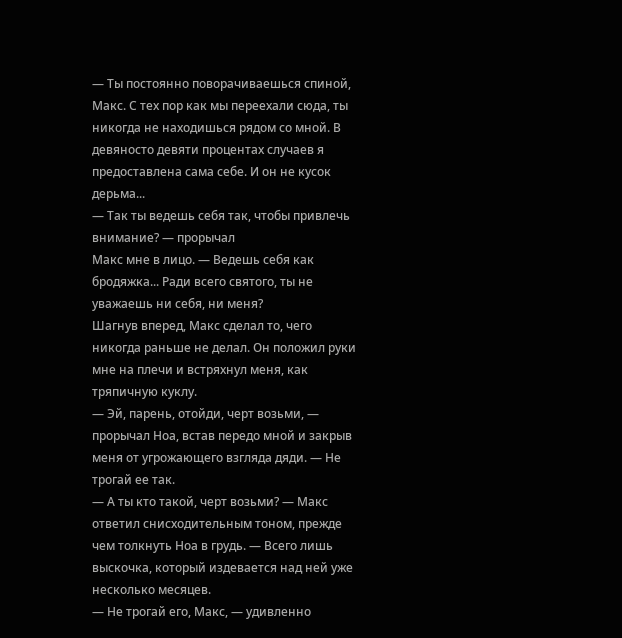— Ты постоянно поворачиваешься спиной, Макс. С тех пор как мы переехали сюда, ты никогда не находишься рядом со мной. В девяносто девяти процентах случаев я предоставлена сама себе. И он не кусок дерьма...
— Так ты ведешь себя так, чтобы привлечь внимание? — прорычал
Макс мне в лицо. — Ведешь себя как бродяжка... Ради всего святого, ты не уважаешь ни себя, ни меня?
Шагнув вперед, Макс сделал то, чего никогда раньше не делал. Он положил руки мне на плечи и встряхнул меня, как тряпичную куклу.
— Эй, парень, отойди, черт возьми, — прорычал Ноа, встав передо мной и закрыв меня от угрожающего взгляда дяди. — Не трогай ее так.
— А ты кто такой, черт возьми? — Макс ответил снисходительным тоном, прежде чем толкнуть Ноа в грудь. — Всего лишь выскочка, который издевается над ней уже несколько месяцев.
— Не трогай его, Макс, — удивленно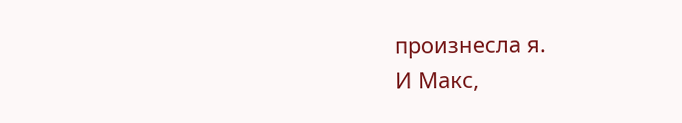произнесла я.
И Макс,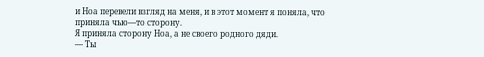и Ноа перевели взгляд на меня, и в этот момент я поняла, что приняла чью—то сторону.
Я приняла сторону Ноа, а не своего родного дяди.
— Ты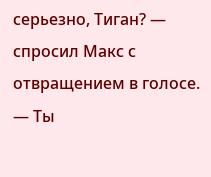серьезно, Тиган? — спросил Макс с отвращением в голосе. — Ты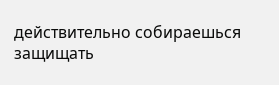действительно собираешься защищать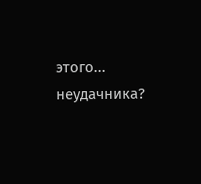этого... неудачника?